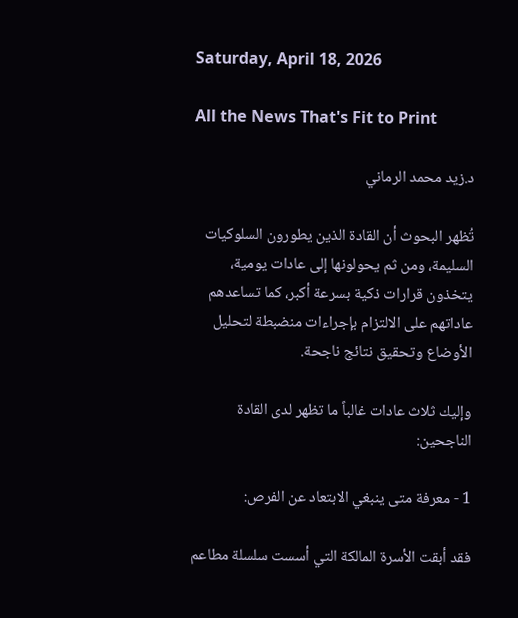Saturday, April 18, 2026

All the News That's Fit to Print

د.زيد محمد الرماني

تُظهر البحوث أن القادة الذين يطورون السلوكيات السليمة، ومن ثم يحولونها إلى عادات يومية، يتخذون قرارات ذكية بسرعة أكبر، كما تساعدهم عاداتهم على الالتزام بإجراءات منضبطة لتحليل الأوضاع وتحقيق نتائج ناجحة.

وإليك ثلاث عادات غالباً ما تظهر لدى القادة الناجحين:

1 - معرفة متى ينبغي الابتعاد عن الفرص:

فقد أبقت الأسرة المالكة التي أسست سلسلة مطاعم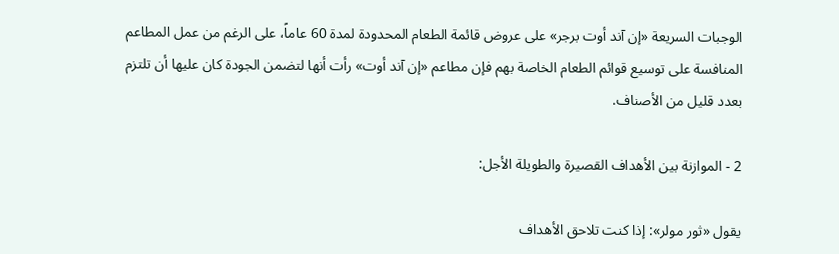الوجبات السريعة «إن آند أوت برجر» على عروض قائمة الطعام المحدودة لمدة 60 عاماً، على الرغم من عمل المطاعم المنافسة على توسيع قوائم الطعام الخاصة بهم فإن مطاعم «إن آند أوت» رأت أنها لتضمن الجودة كان عليها أن تلتزم بعدد قليل من الأصناف.

2 - الموازنة بين الأهداف القصيرة والطويلة الأجل:

يقول «ثور مولر»: إذا كنت تلاحق الأهداف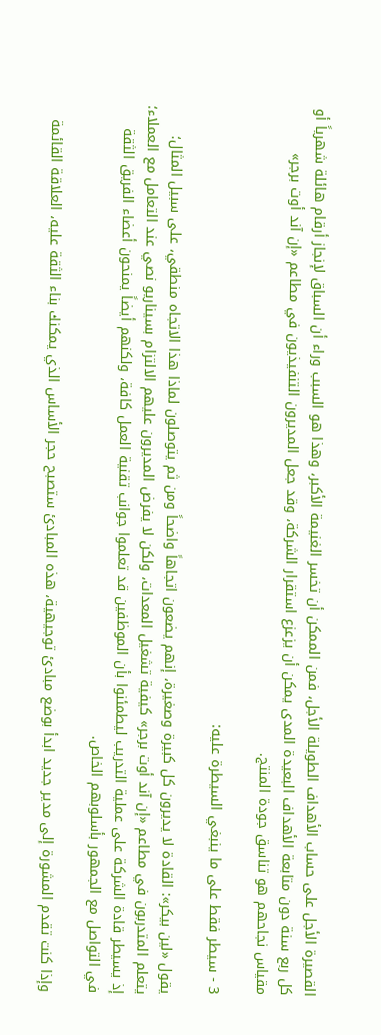القصيرة الأجل على حساب الأهداف الطويلة الأجل، فمن الممكن أن تخسر الغنيمة الأكبر، وهذا هو السبب وراء أن السباق لإنجاز أرقام هائلة شهرياً أو كل ربع سنة دون متابعة الأهداف البعيدة المدى يمكن أن يزعزع استقرار الشركة، وقد جعل المديرون التنفيذيون في مطاعم «إن آند أوت برجر» مقياس نجاحهم هو تناسق جودة المنتج.

3 - سيطر فقط على ما ينبغي السيطرة عليه:

يقول «لين بيكر»: القادة لا يديرون كل كبيرة وصغيرة، إنهم يضعون اتجاهاً واضحاً ومن ثم يتوصلون لماذا هذا الاتجاه منطقي، على سبيل المثال؛ يتعلم المتدربون في مطاعم «إن آند أوت برجر» كيفية تشغيل المعدات، ولكن لا يفرض المديرون عليهم الالتزام بسيناريو نصي عند التعامل مع العملاء؛ إذ يسيطر قادة الشركة على عملية التدريب ليطمئنوا بأن الموظفين قد تعلموا جوانب تقنية العمل كافة، ولكنهم أيضاً يمنحون أعضاء الفريق الثقة في التواصل مع الجمهور بأسلوبهم الخاص.

وإذا كنت تقدم المشورة إلى مدير جديد ابدأ بوضع مبادئ توجيهية، هذه المبادئ ستصبح حجر الأساس الذي يمكنك بناء الثقة عليه، العلاقة القائمة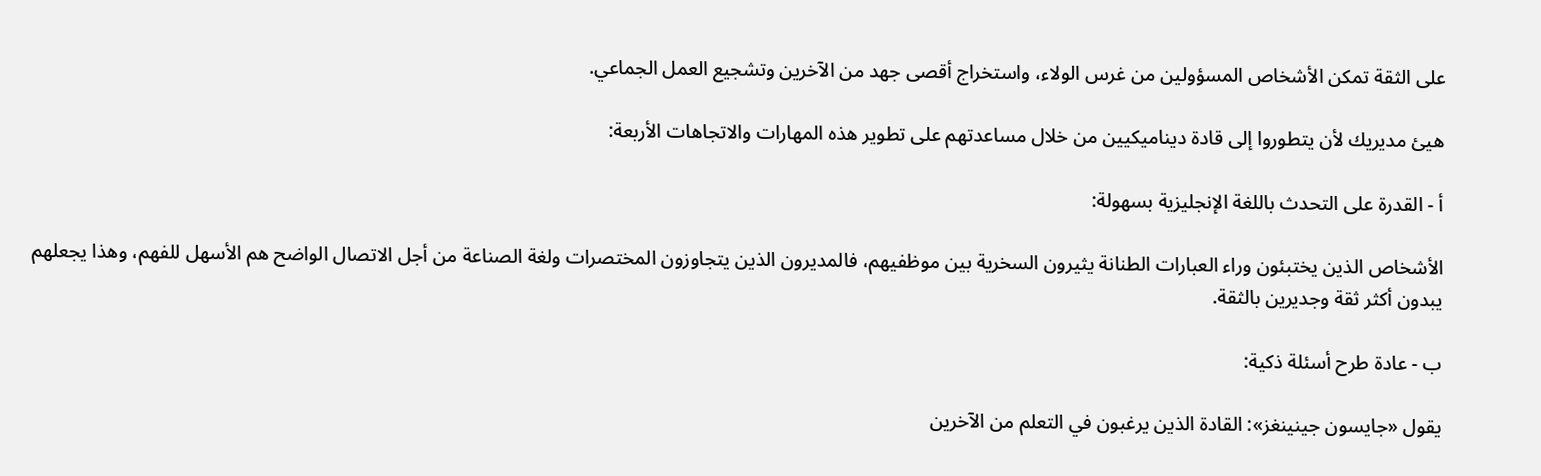على الثقة تمكن الأشخاص المسؤولين من غرس الولاء، واستخراج أقصى جهد من الآخرين وتشجيع العمل الجماعي.

هيئ مديريك لأن يتطوروا إلى قادة ديناميكيين من خلال مساعدتهم على تطوير هذه المهارات والاتجاهات الأربعة:

أ - القدرة على التحدث باللغة الإنجليزية بسهولة:

الأشخاص الذين يختبئون وراء العبارات الطنانة يثيرون السخرية بين موظفيهم، فالمديرون الذين يتجاوزون المختصرات ولغة الصناعة من أجل الاتصال الواضح هم الأسهل للفهم، وهذا يجعلهم يبدون أكثر ثقة وجديرين بالثقة.

ب - عادة طرح أسئلة ذكية:

يقول «جايسون جينينغز»: القادة الذين يرغبون في التعلم من الآخرين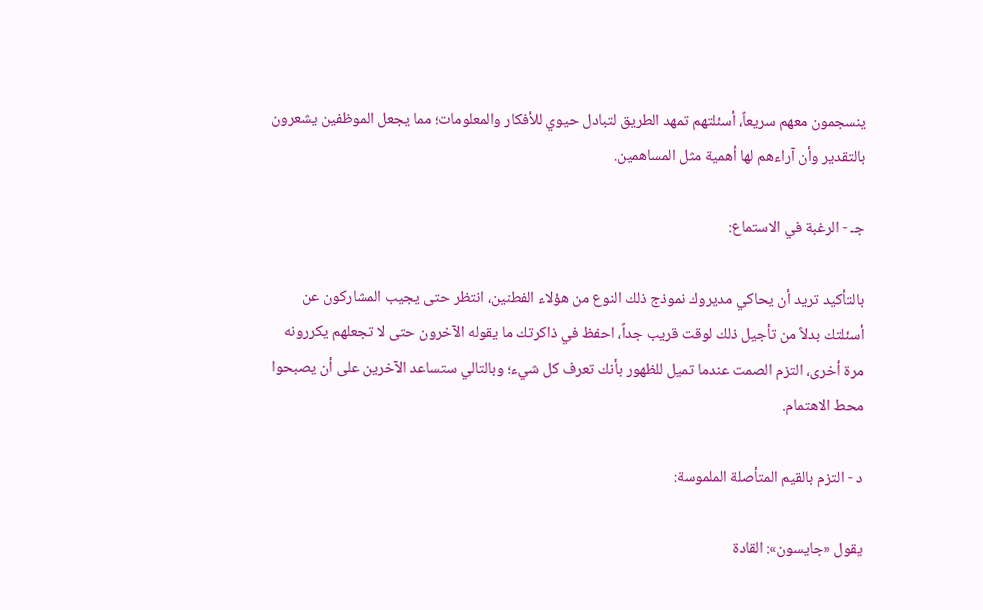ينسجمون معهم سريعاً، أسئلتهم تمهد الطريق لتبادل حيوي للأفكار والمعلومات؛ مما يجعل الموظفين يشعرون بالتقدير وأن آراءهم لها أهمية مثل المساهمين.

جـ - الرغبة في الاستماع:

بالتأكيد تريد أن يحاكي مديروك نموذج ذلك النوع من هؤلاء الفطنين، انتظر حتى يجيب المشاركون عن أسئلتك بدلاً من تأجيل ذلك لوقت قريب جداً، احفظ في ذاكرتك ما يقوله الآخرون حتى لا تجعلهم يكررونه مرة أخرى، التزم الصمت عندما تميل للظهور بأنك تعرف كل شيء؛ وبالتالي ستساعد الآخرين على أن يصبحوا محط الاهتمام.

د - التزم بالقيم المتأصلة الملموسة:

يقول «جايسون»: القادة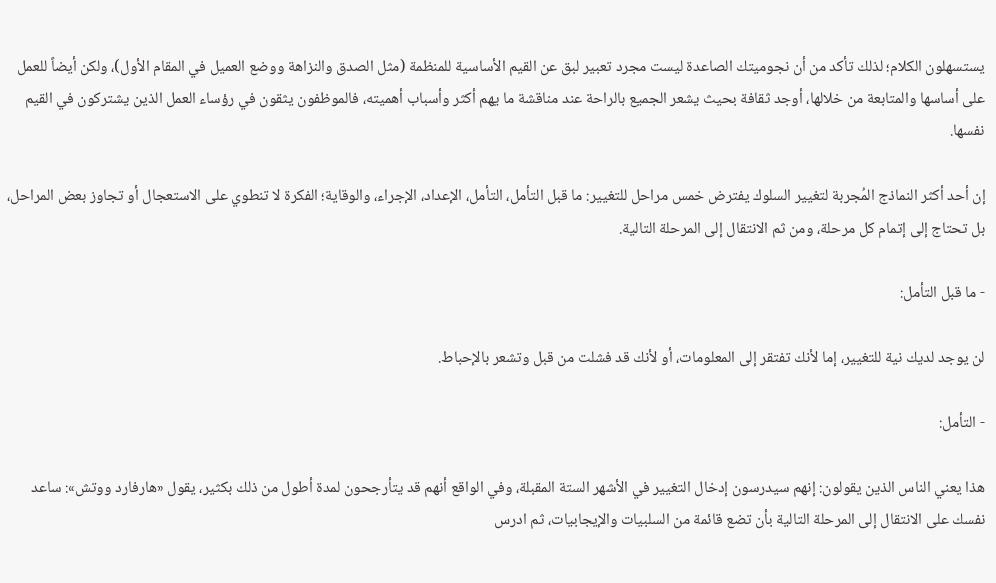يستسهلون الكلام؛ لذلك تأكد من أن نجوميتك الصاعدة ليست مجرد تعبير لبق عن القيم الأساسية للمنظمة (مثل الصدق والنزاهة ووضع العميل في المقام الأول)، ولكن أيضاً للعمل على أساسها والمتابعة من خلالها، أوجد ثقافة بحيث يشعر الجميع بالراحة عند مناقشة ما يهم أكثر وأسباب أهميته، فالموظفون يثقون في رؤساء العمل الذين يشتركون في القيم نفسها.

إن أحد أكثر النماذج المُجربة لتغيير السلوك يفترض خمس مراحل للتغيير: ما قبل التأمل، التأمل، الإعداد، الإجراء، والوقاية؛ الفكرة لا تنطوي على الاستعجال أو تجاوز بعض المراحل، بل تحتاج إلى إتمام كل مرحلة، ومن ثم الانتقال إلى المرحلة التالية.

- ما قبل التأمل:

لن يوجد لديك نية للتغيير، إما لأنك تفتقر إلى المعلومات، أو لأنك قد فشلت من قبل وتشعر بالإحباط.

- التأمل:

هذا يعني الناس الذين يقولون: إنهم سيدرسون إدخال التغيير في الأشهر الستة المقبلة، وفي الواقع أنهم قد يتأرجحون لمدة أطول من ذلك بكثير، يقول «هارفارد ووتش»: ساعد نفسك على الانتقال إلى المرحلة التالية بأن تضع قائمة من السلبيات والإيجابيات، ثم ادرس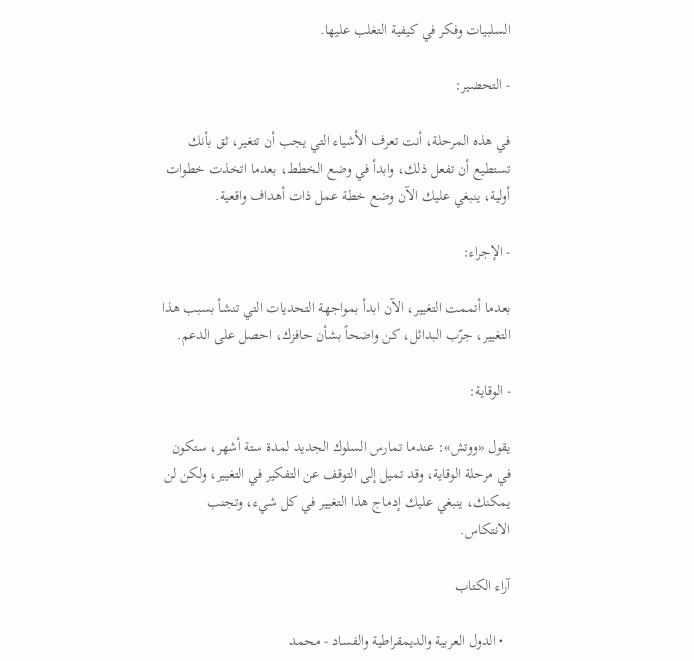السلبيات وفكر في كيفية التغلب عليها.

- التحضير:

في هذه المرحلة، أنت تعرف الأشياء التي يجب أن تتغير، ثق بأنك تستطيع أن تفعل ذلك، وابدأ في وضع الخطط، بعدما اتخذت خطوات أولية، ينبغي عليك الآن وضع خطة عمل ذات أهداف واقعية.

- الإجراء:

بعدما أتممت التغيير، الآن ابدأ بمواجهة التحديات التي تنشأ بسبب هذا التغيير، جرّب البدائل، كن واضحاً بشأن حافزك، احصل على الدعم.

- الوقاية:

يقول «ووتش»: عندما تمارس السلوك الجديد لمدة ستة أشهر، ستكون في مرحلة الوقاية، وقد تميل إلى التوقف عن التفكير في التغيير، ولكن لن يمكنك، ينبغي عليك إدماج هذا التغيير في كل شيء، وتجنب الانتكاس.

آراء الكتاب

  • الدول العربية والديمقراطية والفساد - محمد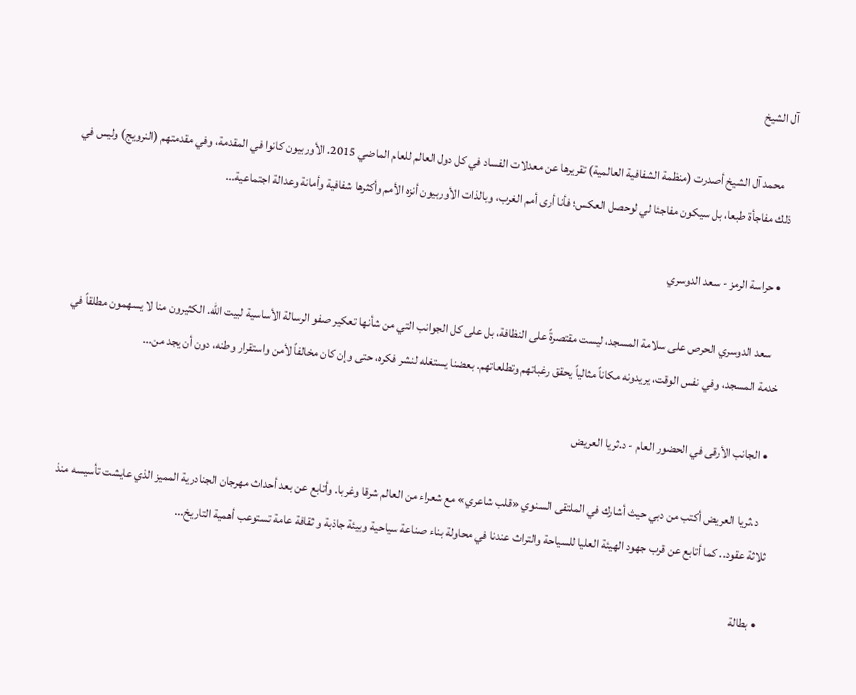آل الشيخ

    محمد آل الشيخ أصدرت (منظمة الشفافية العالمية) تقريرها عن معدلات الفساد في كل دول العالم للعام الماضي 2015. الأوربيون كانوا في المقدمة، وفي مقدمتهم (النرويج) وليس في ذلك مفاجأة طبعا، بل سيكون مفاجئا لي لوحصل العكس؛ فأنا أرى أمم الغرب، وبالذات الأوربيون أنزه الأمم وأكثرها شفافية وأمانة وعدالة اجتماعية...

  • حراسة الرمز - سعد الدوسري

    سعد الدوسري الحرص على سلامة المسجد، ليست مقتصرةً على النظافة، بل على كل الجوانب التي من شأنها تعكير صفو الرسالة الأساسية لبيت الله. الكثيرون منا لا يسهمون مطلقاً في خدمة المسجد، وفي نفس الوقت، يريدونه مكاناً مثالياً يحقق رغباتهم وتطلعاتهم. بعضنا يستغله لنشر فكره، حتى وإن كان مخالفاً لأمن واستقرار وطنه، دون أن يجد من...

  • الجانب الأرقى في الحضور العام - د.ثريا العريض

    د.ثريا العريض أكتب من دبي حيث أشارك في الملتقى السنوي «قلب شاعري» مع شعراء من العالم شرقا وغربا. وأتابع عن بعد أحداث مهرجان الجنادرية المميز الذي عايشت تأسيسه منذ ثلاثة عقود.. كما أتابع عن قرب جهود الهيئة العليا للسياحة والتراث عندنا في محاولة بناء صناعة سياحية وبيئة جاذبة و ثقافة عامة تستوعب أهمية التاريخ...

  • بطالة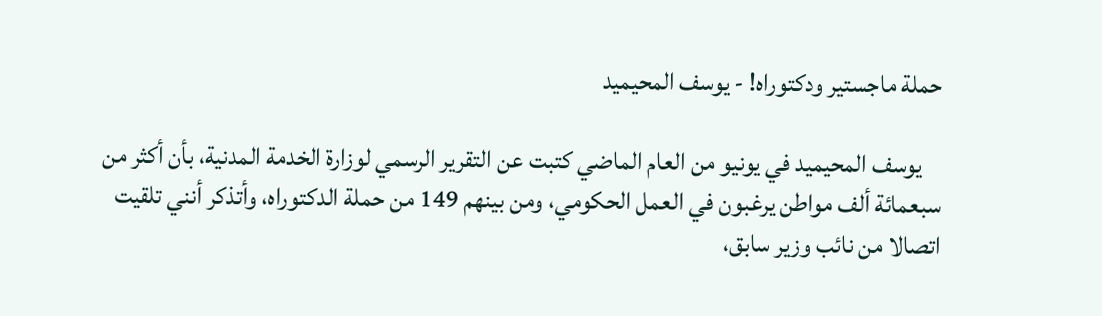حملة ماجستير ودكتوراه! - يوسف المحيميد

    يوسف المحيميد في يونيو من العام الماضي كتبت عن التقرير الرسمي لوزارة الخدمة المدنية، بأن أكثر من سبعمائة ألف مواطن يرغبون في العمل الحكومي، ومن بينهم 149 من حملة الدكتوراه، وأتذكر أنني تلقيت اتصالا من نائب وزير سابق،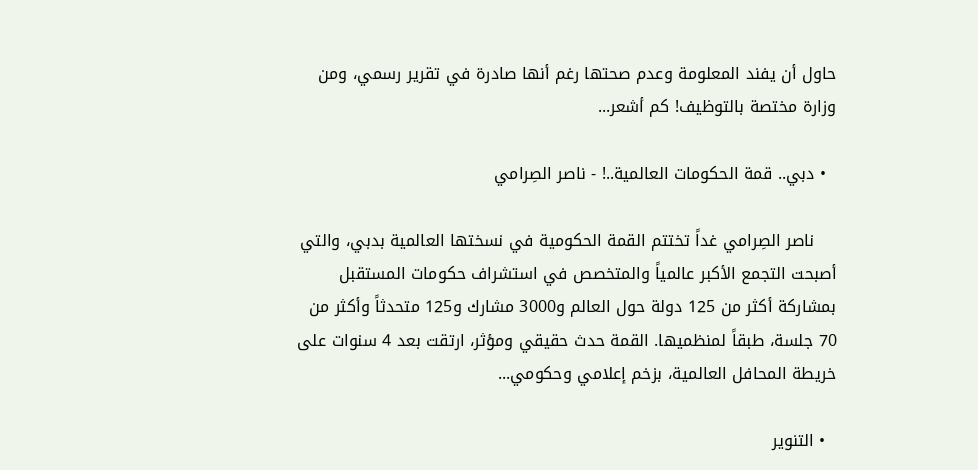حاول أن يفند المعلومة وعدم صحتها رغم أنها صادرة في تقرير رسمي، ومن وزارة مختصة بالتوظيف! كم أشعر...

  • دبي.. قمة الحكومات العالمية..! - ناصر الصِرامي

    ناصر الصِرامي غداً تختتم القمة الحكومية في نسختها العالمية بدبي، والتي أصبحت التجمع الأكبر عالمياً والمتخصص في استشراف حكومات المستقبل بمشاركة أكثر من 125 دولة حول العالم و3000 مشارك و125 متحدثاً وأكثر من 70 جلسة، طبقاً لمنظميها. القمة حدث حقيقي ومؤثر، ارتقت بعد 4 سنوات على خريطة المحافل العالمية، بزخم إعلامي وحكومي...

  • التنوير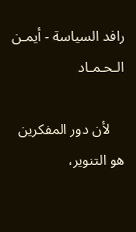رافد السياسة - أيمـن الـحـمـاد

    لأن دور المفكرين هو التنوير،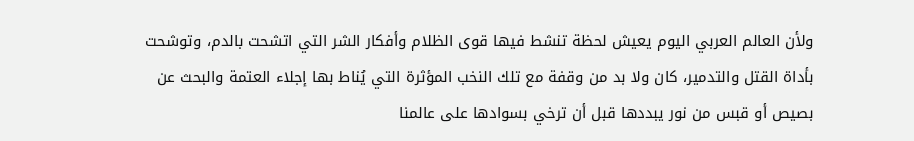ولأن العالم العربي اليوم يعيش لحظة تنشط فيها قوى الظلام وأفكار الشر التي اتشحت بالدم، وتوشحت بأداة القتل والتدمير، كان ولا بد من وقفة مع تلك النخب المؤثرة التي يُناط بها إجلاء العتمة والبحث عن بصيص أو قبس من نور يبددها قبل أن ترخي بسوادها على عالمنا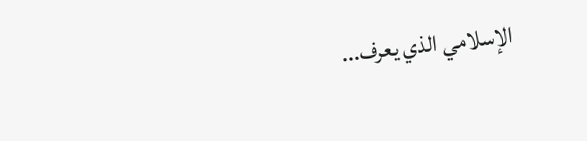الإسلامي الذي يعرف...